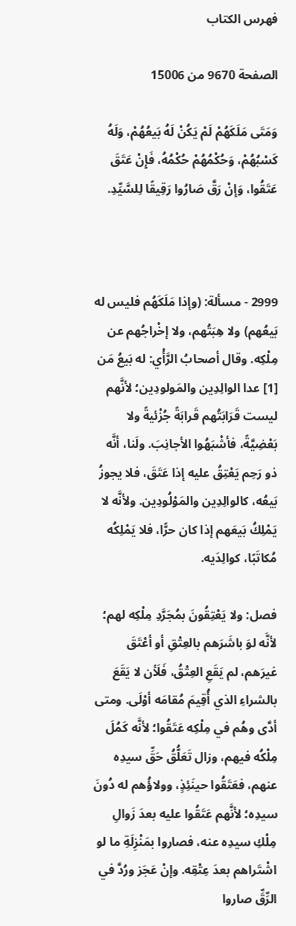فهرس الكتاب

الصفحة 9670 من 15006

وَمَتَى مَلَكَهُمْ لَمْ يَكُنْ لَهُ بَيعُهُمْ، وَلَهُ كَسْبُهُمْ، وَحُكْمُهُمْ حُكْمُهُ، فَإِنْ عَتَقَ عَتَقُوا، وَإنْ رَقَّ صَارُوا رَقِيقًا لِلسَّيِّدِ.



2999 - مسألة: (وإذا مَلَكَهُم فليس له بَيعُهم) ولا هِبَتُهم، ولا إخْراجُهم عن مِلْكِه. وقال أصحابُ الرَّأْي: له بَيعُ مَن [1] عدا الوالِدِين والمَولودِين؛ لأنَّهم ليست قَرَابَتُهم قَرابَةً جُزْئيةً ولا بَعْضِيَّةً، فأشْبَهُوا الأجانِبَ. ولَنا، أنَّه ذو رَحِم يَعْتِقُ عليه إذا عَتَقَ، فلا يجوزُ بَيعُه، كالوالِدِين والمَوْلُودِين. ولأنَّه لا يَمْلِكُ بَيعَهم إذا كان حرًّا، فلا يَمْلِكُه مُكاتَبًا، كوالِدَيه.

فصل: ولا يَعْتِقُونَ بمُجَرَّدِ مِلْكِه لهم؛ لأنَّه لوَ باشَرَهم بالعِتْقِ أو أعْتَقَ غيرَهم، لم يَقَعِ العِتْقُ، فَلَأن لا يَقَعَ بالشراءِ الذي أُقِيمَ مُقامَه أوْلَى. ومتى أدَّى وهُم في مِلْكِه عَتَقُوا؛ لأنَّه كَمُلَ مِلْكُه فيهم، وزال تَعَلُّقُ حَقِّ سيدِه عنهم، فعَتَقُوا حينَئِذٍ، وولاؤُهم له دُونَ سيدِه؛ لأنَّهم عَتَقُوا عليه بعدَ زَوالِ مِلْكِ سيدِه عنه، فصاروا بمَنْزِلَةِ ما لو اشْتَراهم بعدَ عِتْقِه. وإنْ عَجَز ورُدَّ في الرِّقِّ صاروا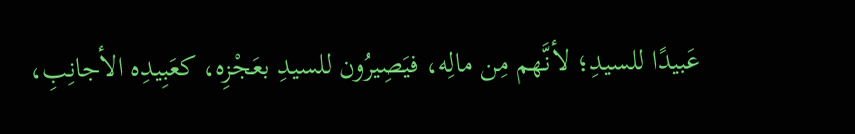عَبيدًا للسيدِ؛ لأنَّهم مِن مالِه، فيَصِيرُون للسيدِ بعَجْزِه، كعَبِيدِه الأجانِبِ،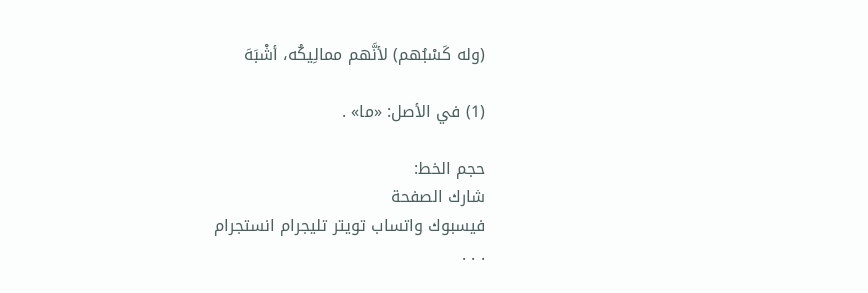(وله كَسْبُهم) لأنَّهم ممالِيكُه، أشْبَهَ

(1) في الأصل: «ما» .

حجم الخط:
شارك الصفحة
فيسبوك واتساب تويتر تليجرام انستجرام
. . .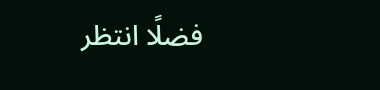فضلًا انتظر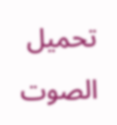تحميل الصوت